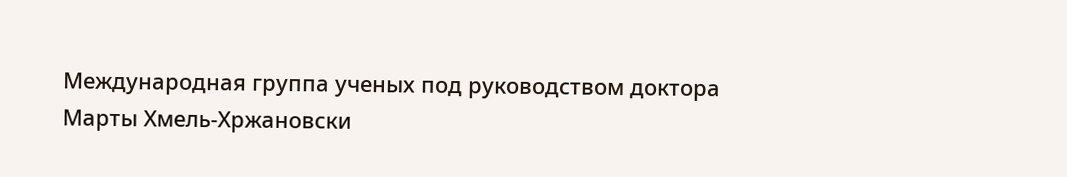Международная группа ученых под руководством доктора Марты Хмель-Хржановски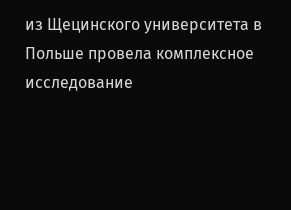из Щецинского университета в Польше провела комплексное исследование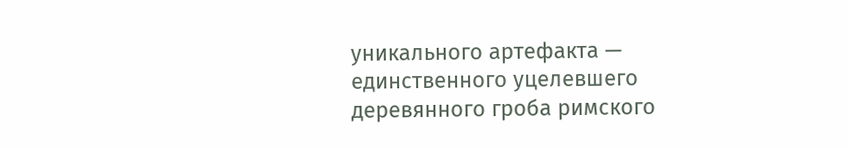уникального артефакта — единственного уцелевшего деревянного гроба римского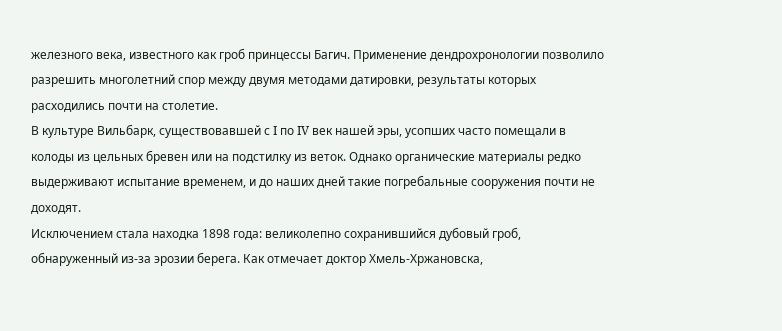железного века, известного как гроб принцессы Багич. Применение дендрохронологии позволило разрешить многолетний спор между двумя методами датировки, результаты которых расходились почти на столетие.
В культуре Вильбарк, существовавшей с I по IV век нашей эры, усопших часто помещали в колоды из цельных бревен или на подстилку из веток. Однако органические материалы редко выдерживают испытание временем, и до наших дней такие погребальные сооружения почти не доходят.
Исключением стала находка 1898 года: великолепно сохранившийся дубовый гроб, обнаруженный из-за эрозии берега. Как отмечает доктор Хмель-Хржановска,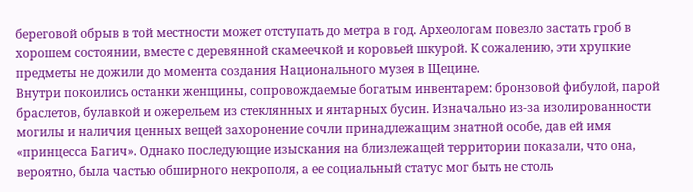береговой обрыв в той местности может отступать до метра в год. Археологам повезло застать гроб в хорошем состоянии, вместе с деревянной скамеечкой и коровьей шкурой. К сожалению, эти хрупкие предметы не дожили до момента создания Национального музея в Щецине.
Внутри покоились останки женщины, сопровождаемые богатым инвентарем: бронзовой фибулой, парой браслетов, булавкой и ожерельем из стеклянных и янтарных бусин. Изначально из-за изолированности могилы и наличия ценных вещей захоронение сочли принадлежащим знатной особе, дав ей имя «принцесса Багич». Однако последующие изыскания на близлежащей территории показали, что она, вероятно, была частью обширного некрополя, а ее социальный статус мог быть не столь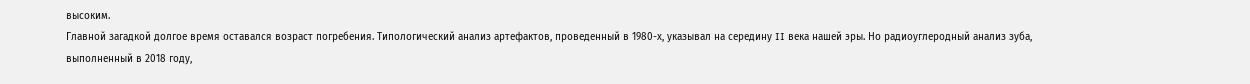высоким.
Главной загадкой долгое время оставался возраст погребения. Типологический анализ артефактов, проведенный в 1980-х, указывал на середину II века нашей эры. Но радиоуглеродный анализ зуба, выполненный в 2018 году,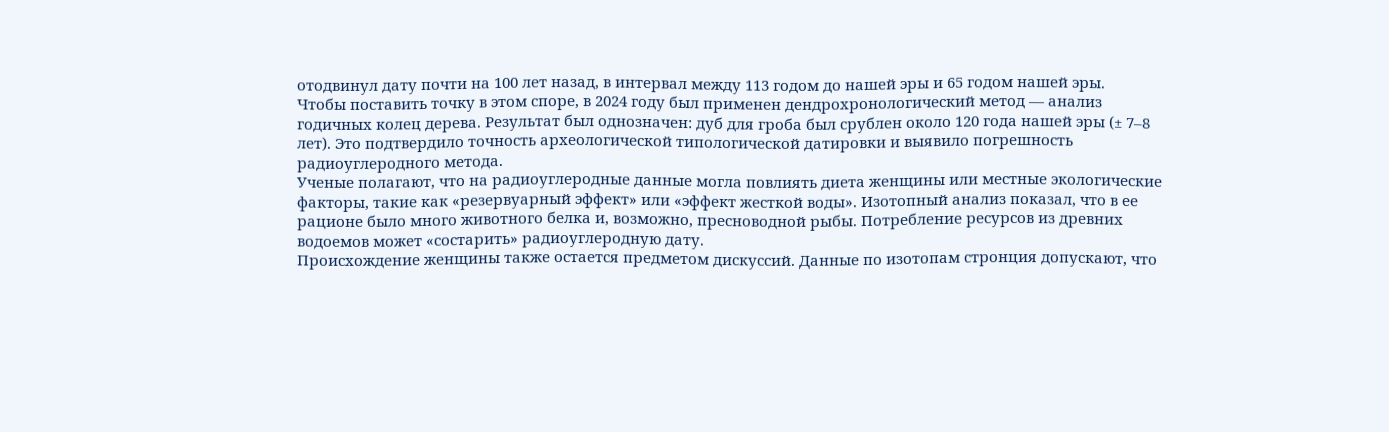отодвинул дату почти на 100 лет назад, в интервал между 113 годом до нашей эры и 65 годом нашей эры.
Чтобы поставить точку в этом споре, в 2024 году был применен дендрохронологический метод — анализ годичных колец дерева. Результат был однозначен: дуб для гроба был срублен около 120 года нашей эры (± 7–8 лет). Это подтвердило точность археологической типологической датировки и выявило погрешность радиоуглеродного метода.
Ученые полагают, что на радиоуглеродные данные могла повлиять диета женщины или местные экологические факторы, такие как «резервуарный эффект» или «эффект жесткой воды». Изотопный анализ показал, что в ее рационе было много животного белка и, возможно, пресноводной рыбы. Потребление ресурсов из древних водоемов может «состарить» радиоуглеродную дату.
Происхождение женщины также остается предметом дискуссий. Данные по изотопам стронция допускают, что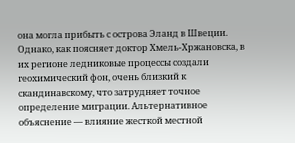она могла прибыть с острова Эланд в Швеции. Однако, как поясняет доктор Хмель-Хржановска, в их регионе ледниковые процессы создали геохимический фон, очень близкий к скандинавскому, что затрудняет точное определение миграции. Альтернативное объяснение — влияние жесткой местной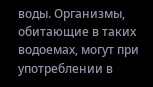воды. Организмы, обитающие в таких водоемах, могут при употреблении в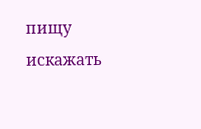пищу искажать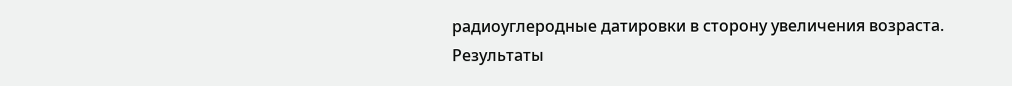радиоуглеродные датировки в сторону увеличения возраста.
Результаты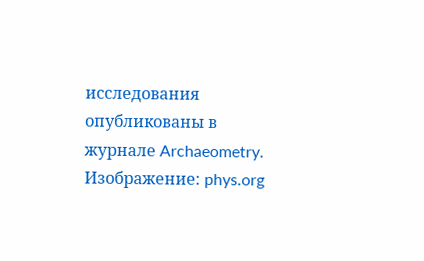исследования опубликованы в журнале Archaeometry.
Изображение: phys.org